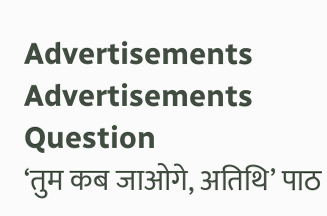Advertisements
Advertisements
Question
‘तुम कब जाओगे, अतिथि’ पाठ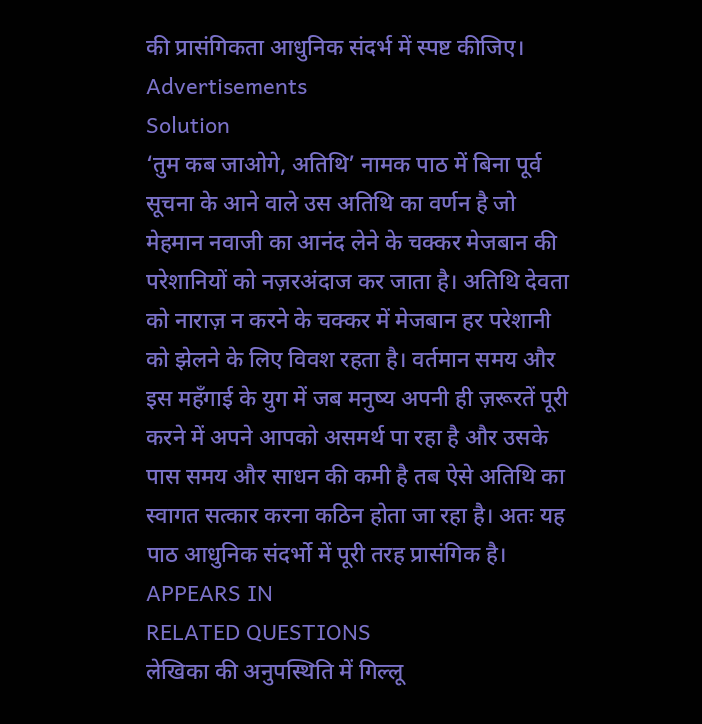की प्रासंगिकता आधुनिक संदर्भ में स्पष्ट कीजिए।
Advertisements
Solution
‘तुम कब जाओगे, अतिथि’ नामक पाठ में बिना पूर्व सूचना के आने वाले उस अतिथि का वर्णन है जो मेहमान नवाजी का आनंद लेने के चक्कर मेजबान की परेशानियों को नज़रअंदाज कर जाता है। अतिथि देवता को नाराज़ न करने के चक्कर में मेजबान हर परेशानी को झेलने के लिए विवश रहता है। वर्तमान समय और इस महँगाई के युग में जब मनुष्य अपनी ही ज़रूरतें पूरी करने में अपने आपको असमर्थ पा रहा है और उसके पास समय और साधन की कमी है तब ऐसे अतिथि का स्वागत सत्कार करना कठिन होता जा रहा है। अतः यह पाठ आधुनिक संदर्भो में पूरी तरह प्रासंगिक है।
APPEARS IN
RELATED QUESTIONS
लेखिका की अनुपस्थिति में गिल्लू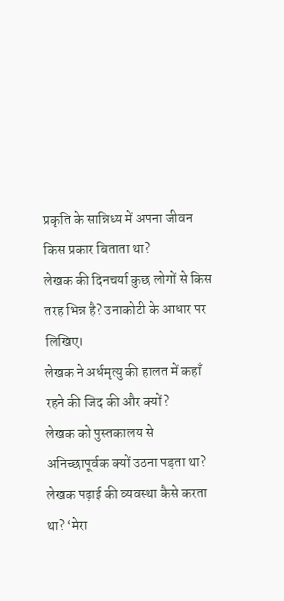प्रकृति के सान्निध्य में अपना जीवन किस प्रकार बिताता था?
लेखक की दिनचर्या कुछ लोगों से किस तरह भिन्न है? उनाकोटी के आधार पर लिखिए।
लेखक ने अर्धमृत्यु की हालत में कहाँ रहने की जिद की और क्यों?
लेखक को पुस्तकालय से अनिच्छापूर्वक क्यों उठना पड़ता था?
लेखक पढ़ाई की व्यवस्था कैसे करता था? ‘मेरा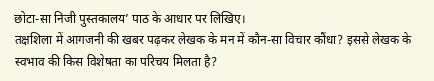छोटा-सा निजी पुस्तकालय’ पाठ के आधार पर लिखिए।
तक्षशिला में आगजनी की खबर पढ़कर लेखक के मन में कौन-सा विचार कौंधा? इससे लेखक के स्वभाव की किस विशेषता का परिचय मिलता है?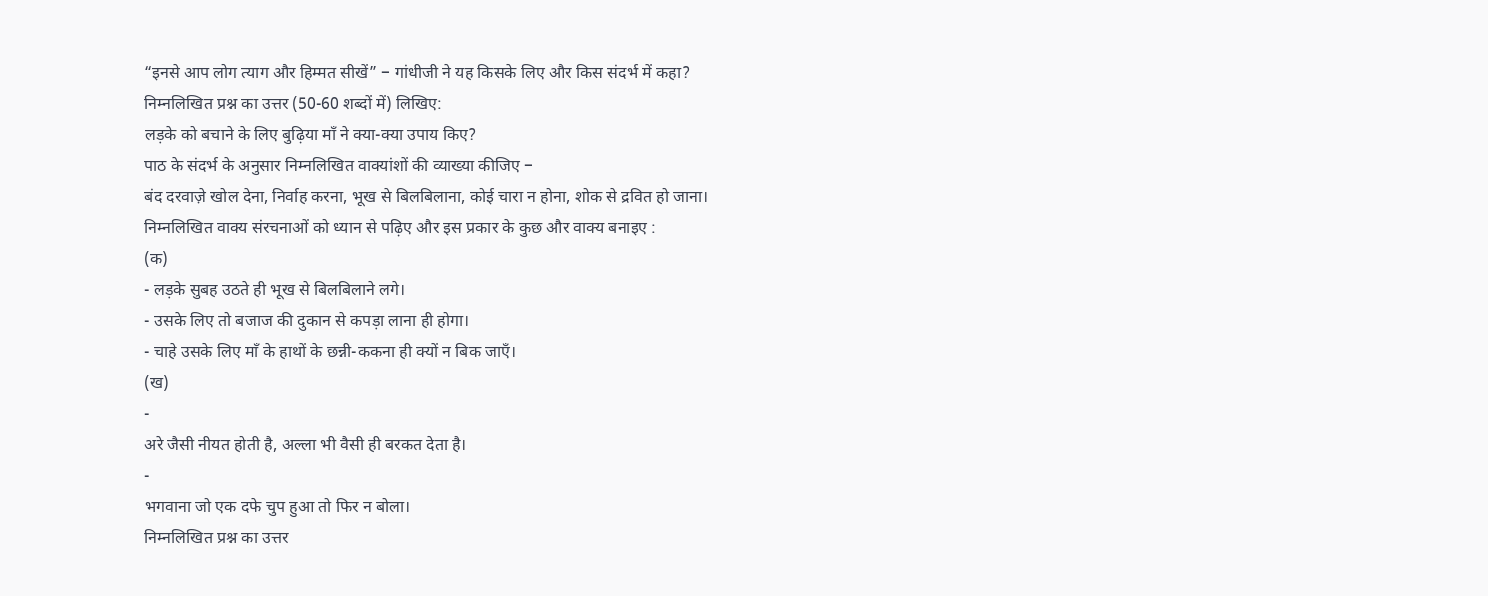“इनसे आप लोग त्याग और हिम्मत सीखें” − गांधीजी ने यह किसके लिए और किस संदर्भ में कहा?
निम्नलिखित प्रश्न का उत्तर (50-60 शब्दों में) लिखिए:
लड़के को बचाने के लिए बुढ़िया माँ ने क्या-क्या उपाय किए?
पाठ के संदर्भ के अनुसार निम्नलिखित वाक्यांशों की व्याख्या कीजिए −
बंद दरवाज़े खोल देना, निर्वाह करना, भूख से बिलबिलाना, कोई चारा न होना, शोक से द्रवित हो जाना।
निम्नलिखित वाक्य संरचनाओं को ध्यान से पढ़िए और इस प्रकार के कुछ और वाक्य बनाइए :
(क)
- लड़के सुबह उठते ही भूख से बिलबिलाने लगे।
- उसके लिए तो बजाज की दुकान से कपड़ा लाना ही होगा।
- चाहे उसके लिए माँ के हाथों के छन्नी-ककना ही क्यों न बिक जाएँ।
(ख)
-
अरे जैसी नीयत होती है, अल्ला भी वैसी ही बरकत देता है।
-
भगवाना जो एक दफे चुप हुआ तो फिर न बोला।
निम्नलिखित प्रश्न का उत्तर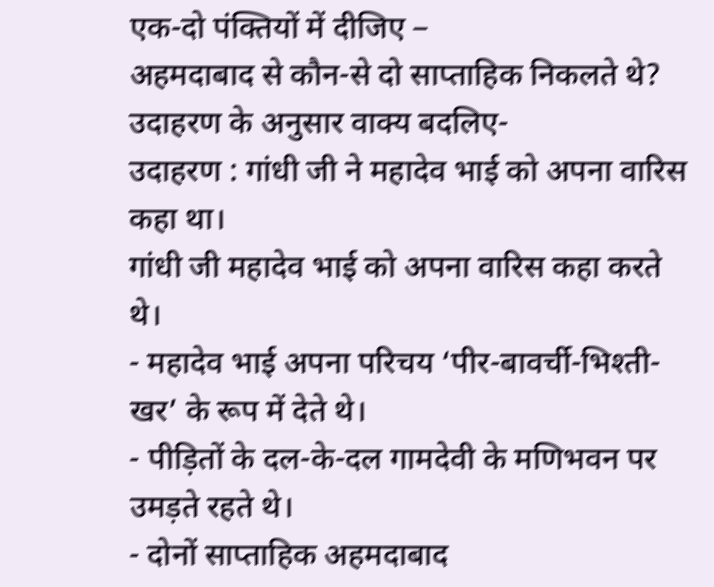एक-दो पंक्तियों में दीजिए −
अहमदाबाद से कौन-से दो साप्ताहिक निकलते थे?
उदाहरण के अनुसार वाक्य बदलिए-
उदाहरण : गांधी जी ने महादेव भाई को अपना वारिस कहा था।
गांधी जी महादेव भाई को अपना वारिस कहा करते थे।
- महादेव भाई अपना परिचय ‘पीर-बावर्ची-भिश्ती-खर’ के रूप में देते थे।
- पीड़ितों के दल-के-दल गामदेवी के मणिभवन पर उमड़ते रहते थे।
- दोनों साप्ताहिक अहमदाबाद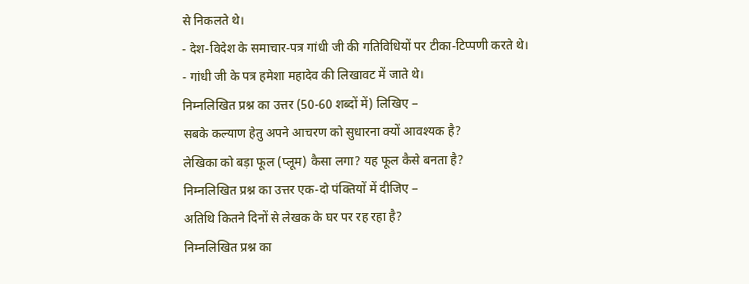से निकलते थे।
- देश-विदेश के समाचार-पत्र गांधी जी की गतिविधियों पर टीका-टिप्पणी करते थे।
- गांधी जी के पत्र हमेशा महादेव की लिखावट में जाते थे।
निम्नलिखित प्रश्न का उत्तर (50-60 शब्दों में) लिखिए −
सबके कल्याण हेतु अपने आचरण को सुधारना क्यों आवश्यक है?
लेखिका को बड़ा फूल (प्लूम) कैसा लगा? यह फूल कैसे बनता है?
निम्नलिखित प्रश्न का उत्तर एक-दो पंक्तियों में दीजिए −
अतिथि कितने दिनों से लेखक के घर पर रह रहा है?
निम्नलिखित प्रश्न का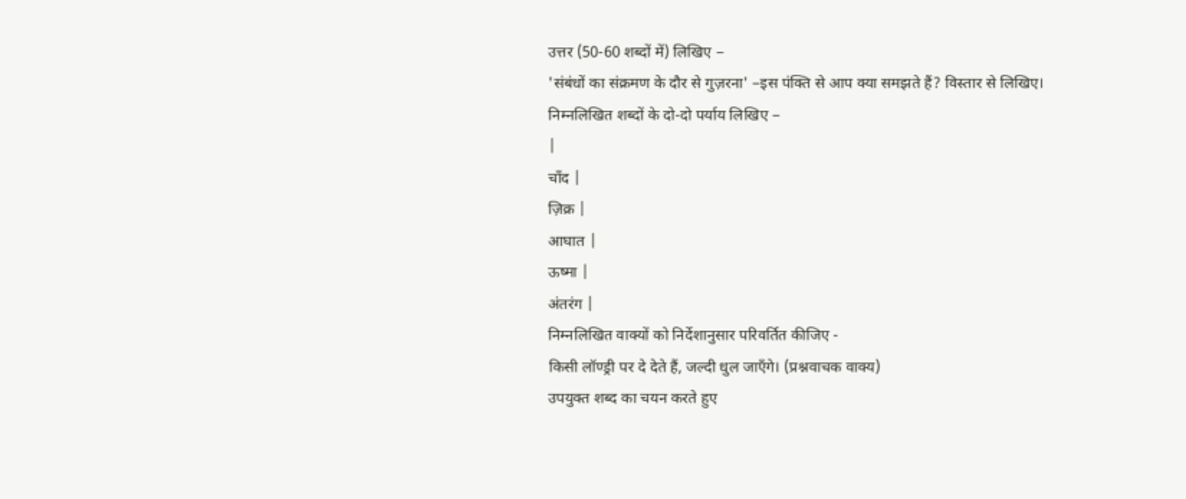उत्तर (50-60 शब्दों में) लिखिए −
'संबंधों का संक्रमण के दौर से गुज़रना' −इस पंक्ति से आप क्या समझते हैं? विस्तार से लिखिए।
निम्नलिखित शब्दों के दो-दो पर्याय लिखिए −
|
चाँद |
ज़िक्र |
आघात |
ऊष्मा |
अंतरंग |
निम्नलिखित वाक्यों को निर्देशानुसार परिवर्तित कीजिए -
किसी लॉण्ड्री पर दे देते हैं, जल्दी धुल जाएँगे। (प्रश्नवाचक वाक्य)
उपयुक्त शब्द का चयन करते हुए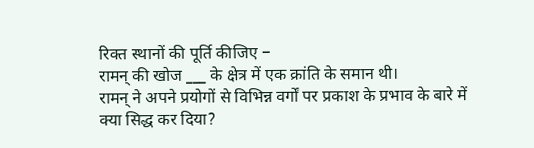रिक्त स्थानों की पूर्ति कीजिए −
रामन् की खोज ___ के क्षेत्र में एक क्रांति के समान थी।
रामन् ने अपने प्रयोगों से विभिन्न वर्गों पर प्रकाश के प्रभाव के बारे में क्या सिद्ध कर दिया?